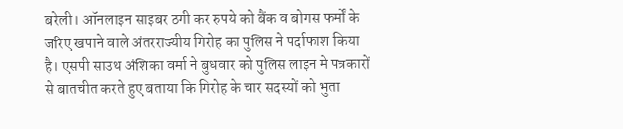बरेली। ऑनलाइन साइबर ठगी कर रुपये को बैंक व बोगस फर्मों के जरिए खपाने वाले अंतरराज्यीय गिरोह का पुलिस ने पर्दाफाश किया है। एसपी साउथ अंशिका वर्मा ने बुधवार को पुलिस लाइन मे पत्रकारों से बातचीत करते हुए बताया कि गिरोह के चार सदस्यों को भुता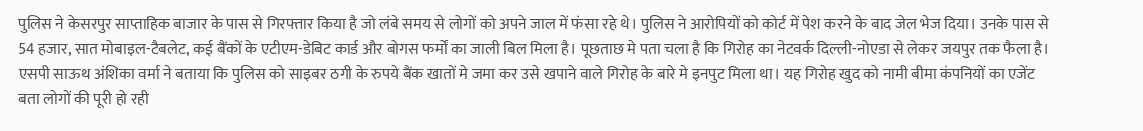पुलिस ने केसरपुर साप्ताहिक बाजार के पास से गिरफ्तार किया है जो लंबे समय से लोगों को अपने जाल में फंसा रहे थे। पुलिस ने आरोपियों को कोर्ट में पेश करने के बाद जेल भेज दिया। उनके पास से 54 हजार, सात मोबाइल-टैबलेट, कई बैंकों के एटीएम-डेबिट कार्ड और बोगस फर्मों का जाली बिल मिला है। पूछताछ मे पता चला है कि गिरोह का नेटवर्क दिल्ली-नोएडा से लेकर जयपुर तक फैला है। एसपी साऊथ अंशिका वर्मा ने बताया कि पुलिस को साइबर ठगी के रुपये बैंक खातों मे जमा कर उसे खपाने वाले गिरोह के बारे मे इनपुट मिला था। यह गिरोह खुद को नामी बीमा कंपनियों का एजेंट बता लोगों की पूरी हो रही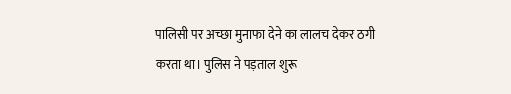पालिसी पर अच्छा मुनाफा देने का लालच देकर ठगी करता था। पुलिस ने पड़ताल शुरू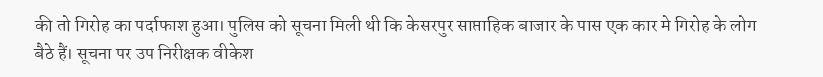की तो गिरोह का पर्दाफाश हुआ। पुलिस को सूचना मिली थी कि केसरपुर साप्ताहिक बाजार के पास एक कार मे गिरोह के लोग बैठे हैं। सूचना पर उप निरीक्षक वीकेश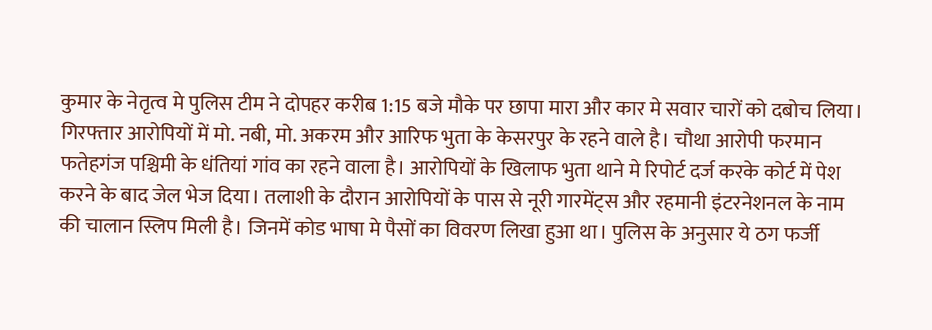कुमार के नेतृत्व मे पुलिस टीम ने दोपहर करीब 1:15 बजे मौके पर छापा मारा और कार मे सवार चारों को दबोच लिया। गिरफ्तार आरोपियों में मो. नबी, मो. अकरम और आरिफ भुता के केसरपुर के रहने वाले है। चौथा आरोपी फरमान फतेहगंज पश्चिमी के धंतियां गांव का रहने वाला है। आरोपियों के खिलाफ भुता थाने मे रिपोर्ट दर्ज करके कोर्ट में पेश करने के बाद जेल भेज दिया। तलाशी के दौरान आरोपियों के पास से नूरी गारमेंट्स और रहमानी इंटरनेशनल के नाम की चालान स्लिप मिली है। जिनमें कोड भाषा मे पैसों का विवरण लिखा हुआ था। पुलिस के अनुसार ये ठग फर्जी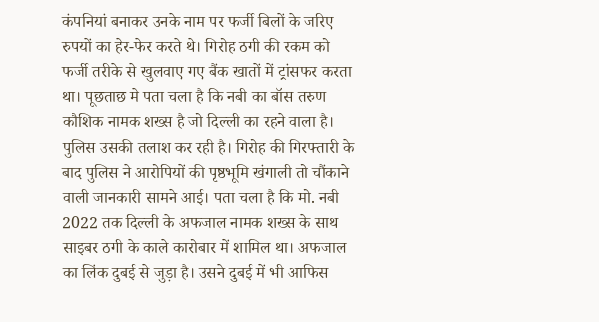कंपनियां बनाकर उनके नाम पर फर्जी बिलों के जरिए रुपयों का हेर-फेर करते थे। गिरोह ठगी की रकम को फर्जी तरीके से खुलवाए गए बैंक खातों में ट्रांसफर करता था। पूछताछ मे पता चला है कि नबी का बॉस तरुण कौशिक नामक शख्स है जो दिल्ली का रहने वाला है। पुलिस उसकी तलाश कर रही है। गिरोह की गिरफ्तारी के बाद पुलिस ने आरोपियों की पृष्ठभूमि खंगाली तो चौंकाने वाली जानकारी सामने आई। पता चला है कि मो. नबी 2022 तक दिल्ली के अफजाल नामक शख्स के साथ साइबर ठगी के काले कारोबार में शामिल था। अफजाल का लिंक दुबई से जुड़ा है। उसने दुबई में भी आफिस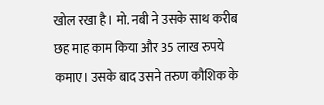खोल रखा है। मो. नबी ने उसके साथ करीब छह माह काम किया और 35 लाख रुपये कमाए। उसके बाद उसने तरुण कौशिक के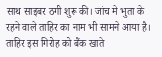साथ साइबर ठगी शुरू की। जांच मे भुता के रहने वाले ताहिर का नाम भी सामने आया है। ताहिर इस गिरोह को बैंक खाते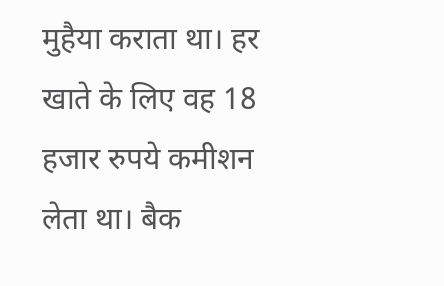मुहैया कराता था। हर खाते के लिए वह 18 हजार रुपये कमीशन लेता था। बैक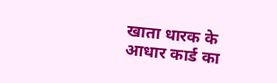खाता धारक के आधार कार्ड का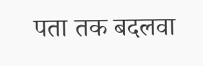पता तक बदलवा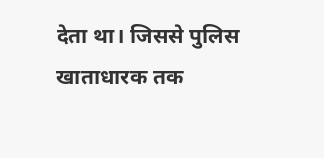देता था। जिससे पुलिस खाताधारक तक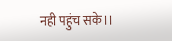नही पहुंच सके।।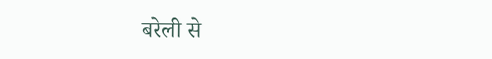बरेली से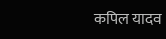कपिल यादव